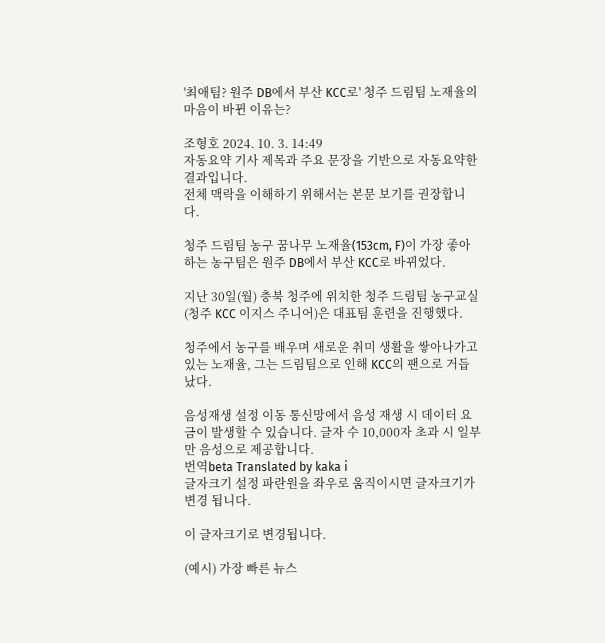'최애팀? 원주 DB에서 부산 KCC로' 청주 드림팀 노재율의 마음이 바뀐 이유는?

조형호 2024. 10. 3. 14:49
자동요약 기사 제목과 주요 문장을 기반으로 자동요약한 결과입니다.
전체 맥락을 이해하기 위해서는 본문 보기를 권장합니다.

청주 드림팀 농구 꿈나무 노재율(153cm, F)이 가장 좋아하는 농구팀은 원주 DB에서 부산 KCC로 바뀌었다.

지난 30일(월) 충북 청주에 위치한 청주 드림팀 농구교실(청주 KCC 이지스 주니어)은 대표팀 훈련을 진행했다.

청주에서 농구를 배우며 새로운 취미 생활을 쌓아나가고 있는 노재율, 그는 드림팀으로 인해 KCC의 팬으로 거듭났다.

음성재생 설정 이동 통신망에서 음성 재생 시 데이터 요금이 발생할 수 있습니다. 글자 수 10,000자 초과 시 일부만 음성으로 제공합니다.
번역beta Translated by kaka i
글자크기 설정 파란원을 좌우로 움직이시면 글자크기가 변경 됩니다.

이 글자크기로 변경됩니다.

(예시) 가장 빠른 뉴스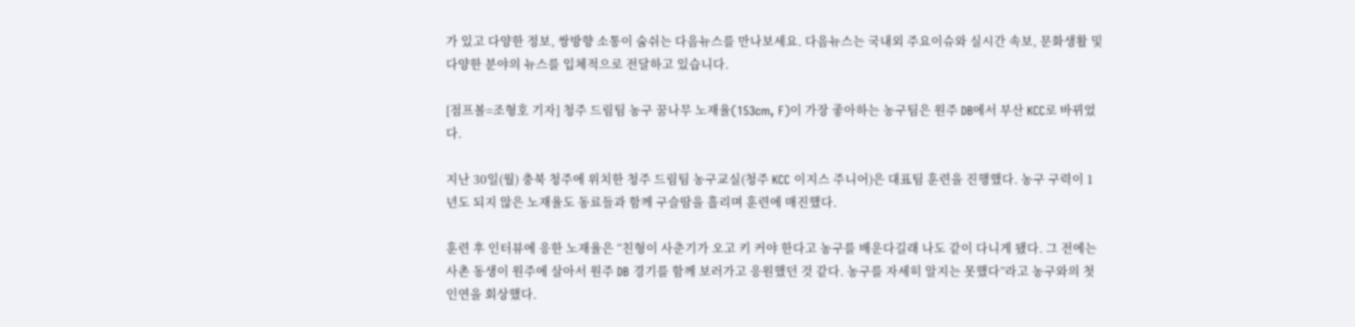가 있고 다양한 정보, 쌍방향 소통이 숨쉬는 다음뉴스를 만나보세요. 다음뉴스는 국내외 주요이슈와 실시간 속보, 문화생활 및 다양한 분야의 뉴스를 입체적으로 전달하고 있습니다.

[점프볼=조형호 기자] 청주 드림팀 농구 꿈나무 노재율(153cm, F)이 가장 좋아하는 농구팀은 원주 DB에서 부산 KCC로 바뀌었다.

지난 30일(월) 충북 청주에 위치한 청주 드림팀 농구교실(청주 KCC 이지스 주니어)은 대표팀 훈련을 진행했다. 농구 구력이 1년도 되지 않은 노재율도 동료들과 함께 구슬땀을 흘리며 훈련에 매진했다.

훈련 후 인터뷰에 응한 노재율은 “친형이 사춘기가 오고 키 커야 한다고 농구를 배운다길래 나도 같이 다니게 됐다. 그 전에는 사촌 동생이 원주에 살아서 원주 DB 경기를 함께 보러가고 응원했던 것 같다. 농구를 자세히 알지는 못했다”라고 농구와의 첫 인연을 회상했다.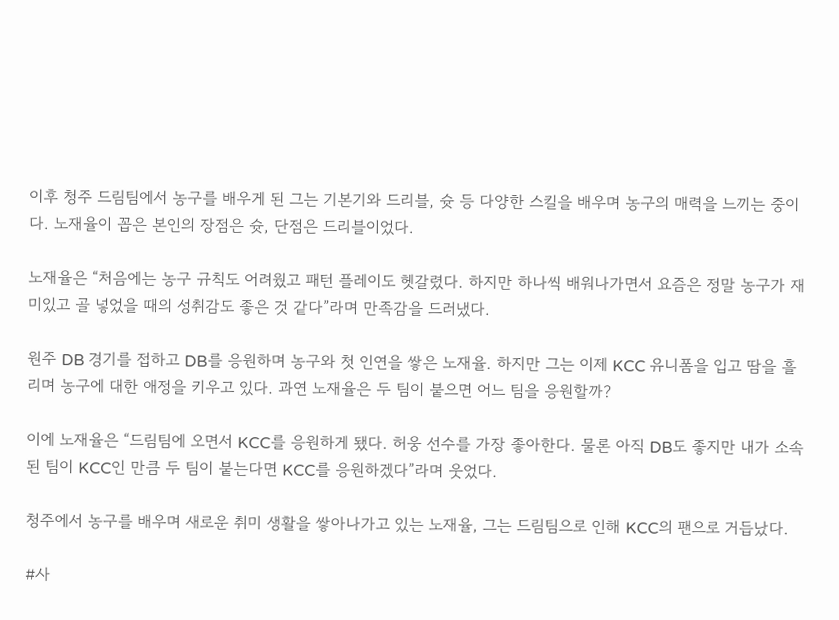이후 청주 드림팀에서 농구를 배우게 된 그는 기본기와 드리블, 슛 등 다양한 스킬을 배우며 농구의 매력을 느끼는 중이다. 노재율이 꼽은 본인의 장점은 슛, 단점은 드리블이었다.

노재율은 “처음에는 농구 규칙도 어려웠고 패턴 플레이도 헷갈렸다. 하지만 하나씩 배워나가면서 요즘은 정말 농구가 재미있고 골 넣었을 때의 성취감도 좋은 것 같다”라며 만족감을 드러냈다.

원주 DB 경기를 접하고 DB를 응원하며 농구와 첫 인연을 쌓은 노재율. 하지만 그는 이제 KCC 유니폼을 입고 땀을 흘리며 농구에 대한 애정을 키우고 있다. 과연 노재율은 두 팀이 붙으면 어느 팀을 응원할까?

이에 노재율은 “드림팀에 오면서 KCC를 응원하게 됐다. 허웅 선수를 가장 좋아한다. 물론 아직 DB도 좋지만 내가 소속된 팀이 KCC인 만큼 두 팀이 붙는다면 KCC를 응원하겠다”라며 웃었다.

청주에서 농구를 배우며 새로운 취미 생활을 쌓아나가고 있는 노재율, 그는 드림팀으로 인해 KCC의 팬으로 거듭났다.

#사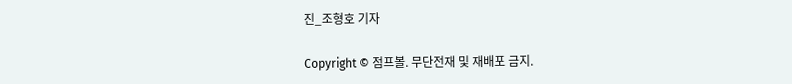진_조형호 기자

Copyright © 점프볼. 무단전재 및 재배포 금지.